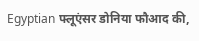Egyptian फ्लूएंसर डोनिया फौआद की,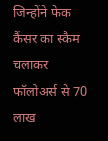जिन्होंने फेक कैंसर का स्कैम चलाकर फॉलोअर्स से 70 लाख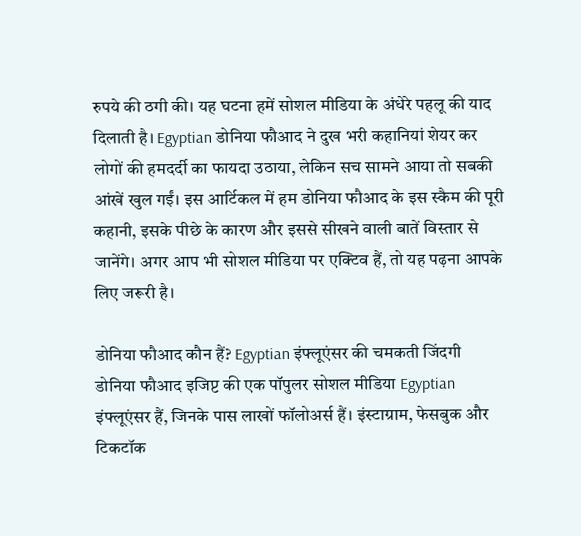रुपये की ठगी की। यह घटना हमें सोशल मीडिया के अंधेरे पहलू की याद दिलाती है। Egyptian डोनिया फौआद ने दुख भरी कहानियां शेयर कर लोगों की हमदर्दी का फायदा उठाया, लेकिन सच सामने आया तो सबकी आंखें खुल गईं। इस आर्टिकल में हम डोनिया फौआद के इस स्कैम की पूरी कहानी, इसके पीछे के कारण और इससे सीखने वाली बातें विस्तार से जानेंगे। अगर आप भी सोशल मीडिया पर एक्टिव हैं, तो यह पढ़ना आपके लिए जरूरी है।

डोनिया फौआद कौन हैं? Egyptian इंफ्लूएंसर की चमकती जिंदगी
डोनिया फौआद इजिप्ट की एक पॉपुलर सोशल मीडिया Egyptian इंफ्लूएंसर हैं, जिनके पास लाखों फॉलोअर्स हैं। इंस्टाग्राम, फेसबुक और टिकटॉक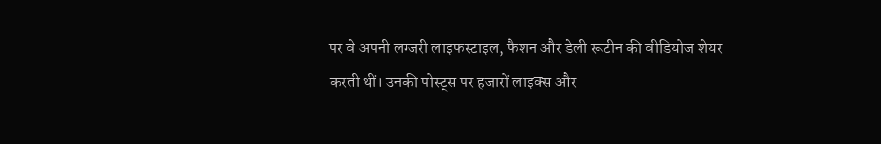पर वे अपनी लग्जरी लाइफस्टाइल, फैशन और डेली रूटीन की वीडियोज शेयर करती थीं। उनकी पोस्ट्स पर हजारों लाइक्स और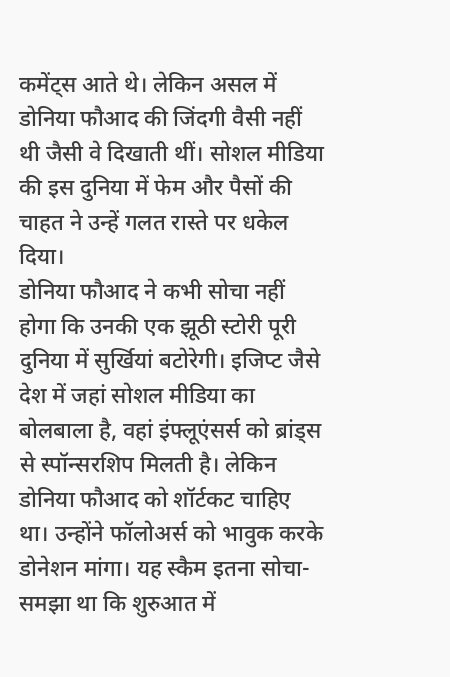कमेंट्स आते थे। लेकिन असल में डोनिया फौआद की जिंदगी वैसी नहीं थी जैसी वे दिखाती थीं। सोशल मीडिया की इस दुनिया में फेम और पैसों की चाहत ने उन्हें गलत रास्ते पर धकेल दिया।
डोनिया फौआद ने कभी सोचा नहीं होगा कि उनकी एक झूठी स्टोरी पूरी दुनिया में सुर्खियां बटोरेगी। इजिप्ट जैसे देश में जहां सोशल मीडिया का बोलबाला है, वहां इंफ्लूएंसर्स को ब्रांड्स से स्पॉन्सरशिप मिलती है। लेकिन डोनिया फौआद को शॉर्टकट चाहिए था। उन्होंने फॉलोअर्स को भावुक करके डोनेशन मांगा। यह स्कैम इतना सोचा-समझा था कि शुरुआत में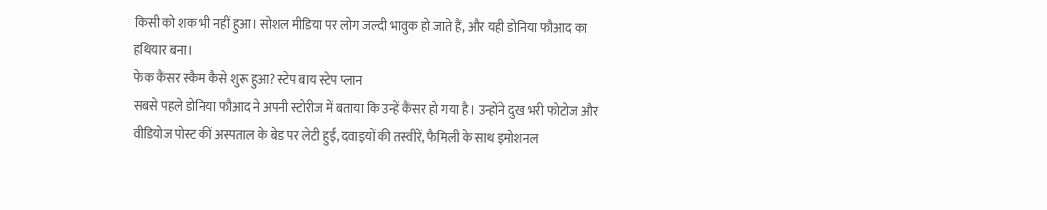किसी को शक भी नहीं हुआ। सोशल मीडिया पर लोग जल्दी भावुक हो जाते हैं, और यही डोनिया फौआद का हथियार बना।
फेक कैंसर स्कैम कैसे शुरू हुआ? स्टेप बाय स्टेप प्लान
सबसे पहले डोनिया फौआद ने अपनी स्टोरीज में बताया कि उन्हें कैंसर हो गया है। उन्होंने दुख भरी फोटोज और वीडियोज पोस्ट कीं अस्पताल के बेड पर लेटी हुईं, दवाइयों की तस्वीरें, फैमिली के साथ इमोशनल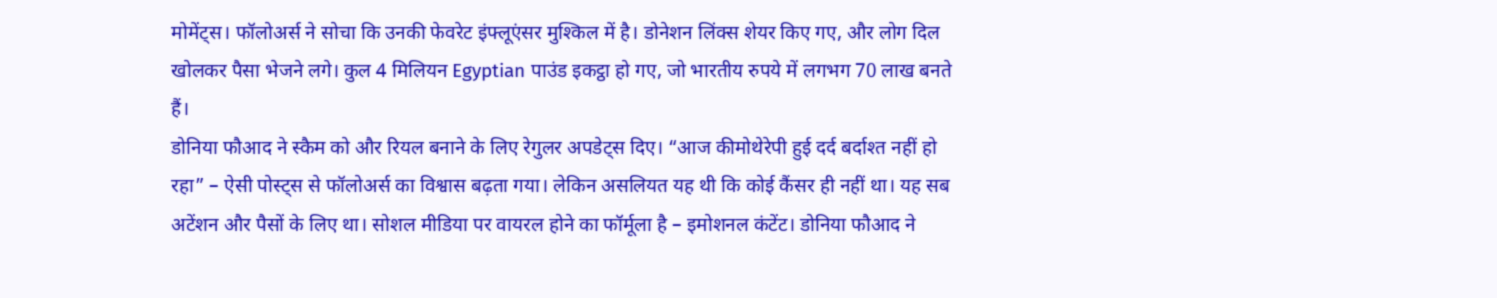मोमेंट्स। फॉलोअर्स ने सोचा कि उनकी फेवरेट इंफ्लूएंसर मुश्किल में है। डोनेशन लिंक्स शेयर किए गए, और लोग दिल खोलकर पैसा भेजने लगे। कुल 4 मिलियन Egyptian पाउंड इकट्ठा हो गए, जो भारतीय रुपये में लगभग 70 लाख बनते हैं।
डोनिया फौआद ने स्कैम को और रियल बनाने के लिए रेगुलर अपडेट्स दिए। “आज कीमोथेरेपी हुई दर्द बर्दाश्त नहीं हो रहा” – ऐसी पोस्ट्स से फॉलोअर्स का विश्वास बढ़ता गया। लेकिन असलियत यह थी कि कोई कैंसर ही नहीं था। यह सब अटेंशन और पैसों के लिए था। सोशल मीडिया पर वायरल होने का फॉर्मूला है – इमोशनल कंटेंट। डोनिया फौआद ने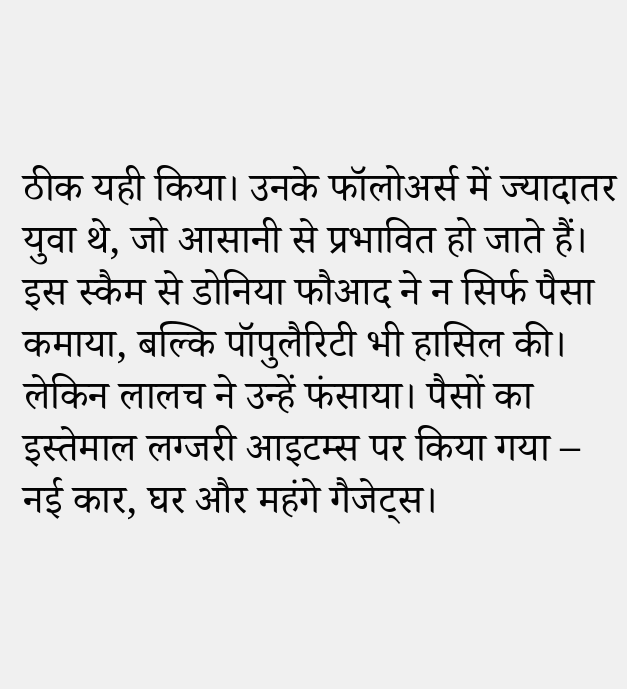ठीक यही किया। उनके फॉलोअर्स में ज्यादातर युवा थे, जो आसानी से प्रभावित हो जाते हैं।
इस स्कैम से डोनिया फौआद ने न सिर्फ पैसा कमाया, बल्कि पॉपुलैरिटी भी हासिल की। लेकिन लालच ने उन्हें फंसाया। पैसों का इस्तेमाल लग्जरी आइटम्स पर किया गया – नई कार, घर और महंगे गैजेट्स।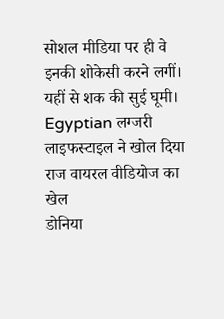सोशल मीडिया पर ही वे इनकी शोकेसी करने लगीं। यहीं से शक की सुई घूमी।
Egyptian लग्जरी लाइफस्टाइल ने खोल दिया राज वायरल वीडियोज का खेल
डोनिया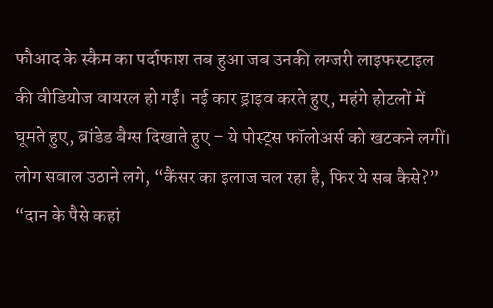फौआद के स्कैम का पर्दाफाश तब हुआ जब उनकी लग्जरी लाइफस्टाइल की वीडियोज वायरल हो गईं। नई कार ड्राइव करते हुए, महंगे होटलों में घूमते हुए, ब्रांडेड बैग्स दिखाते हुए – ये पोस्ट्स फॉलोअर्स को खटकने लगीं। लोग सवाल उठाने लगे, “कैंसर का इलाज चल रहा है, फिर ये सब कैसे?” “दान के पैसे कहां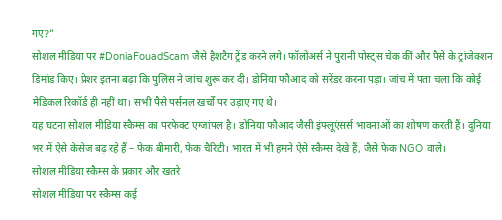गए?”
सोशल मीडिया पर #DoniaFouadScam जैसे हैशटैग ट्रेंड करने लगे। फॉलोअर्स ने पुरानी पोस्ट्स चेक कीं और पैसे के ट्रांजेक्शन डिमांड किए। प्रेशर इतना बढ़ा कि पुलिस ने जांच शुरू कर दी। डोनिया फौआद को सरेंडर करना पड़ा। जांच में पता चला कि कोई मेडिकल रिकॉर्ड ही नहीं था। सभी पैसे पर्सनल खर्चों पर उड़ाए गए थे।
यह घटना सोशल मीडिया स्कैम्स का परफेक्ट एग्जांपल है। डोनिया फौआद जैसी इंफ्लूएंसर्स भावनाओं का शोषण करती हैं। दुनिया भर में ऐसे केसेज बढ़ रहे हैं – फेक बीमारी, फेक चैरिटी। भारत में भी हमने ऐसे स्कैम्स देखे हैं, जैसे फेक NGO वाले।
सोशल मीडिया स्कैम्स के प्रकार और खतरे
सोशल मीडिया पर स्कैम्स कई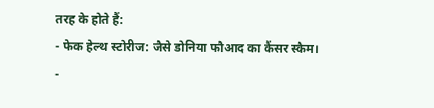तरह के होते हैं:
- फेक हेल्थ स्टोरीज: जैसे डोनिया फौआद का कैंसर स्कैम।
-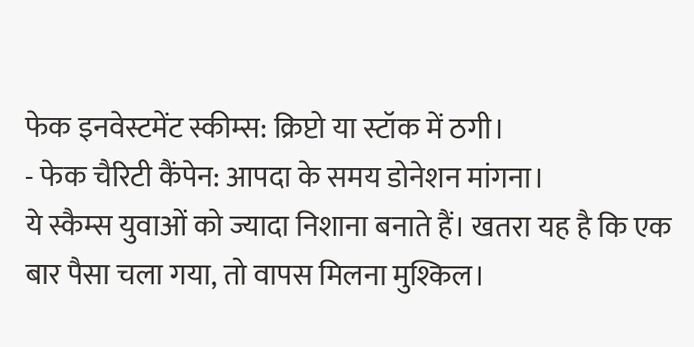फेक इनवेस्टमेंट स्कीम्स: क्रिप्टो या स्टॉक में ठगी।
- फेक चैरिटी कैंपेन: आपदा के समय डोनेशन मांगना।
ये स्कैम्स युवाओं को ज्यादा निशाना बनाते हैं। खतरा यह है कि एक बार पैसा चला गया, तो वापस मिलना मुश्किल।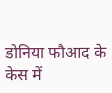डोनिया फौआद के केस में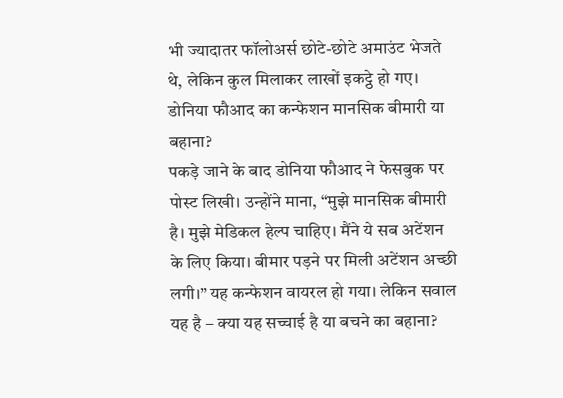भी ज्यादातर फॉलोअर्स छोटे-छोटे अमाउंट भेजते थे, लेकिन कुल मिलाकर लाखों इकट्ठे हो गए।
डोनिया फौआद का कन्फेशन मानसिक बीमारी या बहाना?
पकड़े जाने के बाद डोनिया फौआद ने फेसबुक पर पोस्ट लिखी। उन्होंने माना, “मुझे मानसिक बीमारी है। मुझे मेडिकल हेल्प चाहिए। मैंने ये सब अटेंशन के लिए किया। बीमार पड़ने पर मिली अटेंशन अच्छी लगी।” यह कन्फेशन वायरल हो गया। लेकिन सवाल यह है – क्या यह सच्चाई है या बचने का बहाना?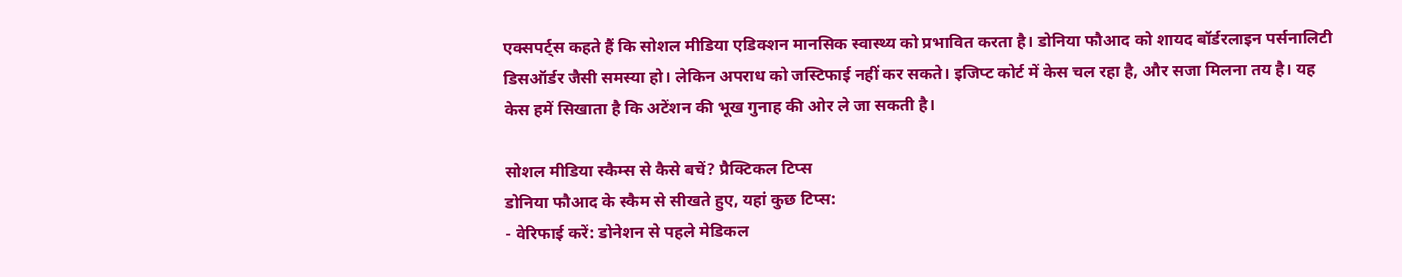एक्सपर्ट्स कहते हैं कि सोशल मीडिया एडिक्शन मानसिक स्वास्थ्य को प्रभावित करता है। डोनिया फौआद को शायद बॉर्डरलाइन पर्सनालिटी डिसऑर्डर जैसी समस्या हो। लेकिन अपराध को जस्टिफाई नहीं कर सकते। इजिप्ट कोर्ट में केस चल रहा है, और सजा मिलना तय है। यह केस हमें सिखाता है कि अटेंशन की भूख गुनाह की ओर ले जा सकती है।

सोशल मीडिया स्कैम्स से कैसे बचें? प्रैक्टिकल टिप्स
डोनिया फौआद के स्कैम से सीखते हुए, यहां कुछ टिप्स:
- वेरिफाई करें: डोनेशन से पहले मेडिकल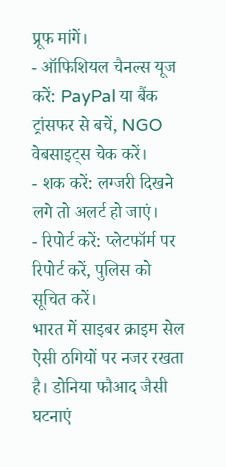प्रूफ मांगें।
- ऑफिशियल चैनल्स यूज करें: PayPal या बैंक ट्रांसफर से बचें, NGO वेबसाइट्स चेक करें।
- शक करें: लग्जरी दिखने लगे तो अलर्ट हो जाएं।
- रिपोर्ट करें: प्लेटफॉर्म पर रिपोर्ट करें, पुलिस को सूचित करें।
भारत में साइबर क्राइम सेल ऐसी ठगियों पर नजर रखता है। डोनिया फौआद जैसी घटनाएं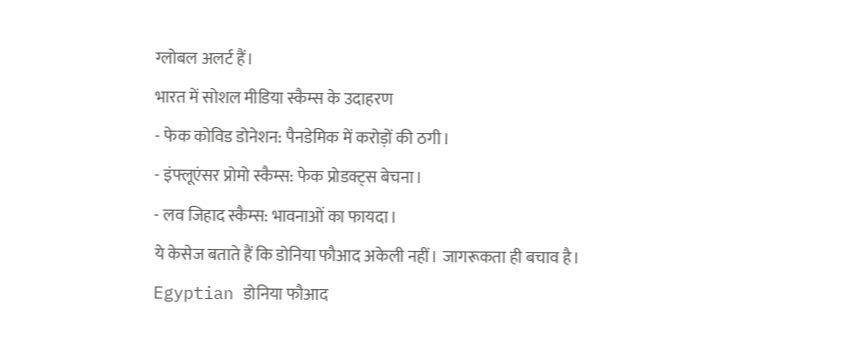ग्लोबल अलर्ट हैं।
भारत में सोशल मीडिया स्कैम्स के उदाहरण
- फेक कोविड डोनेशन: पैनडेमिक में करोड़ों की ठगी।
- इंफ्लूएंसर प्रोमो स्कैम्स: फेक प्रोडक्ट्स बेचना।
- लव जिहाद स्कैम्स: भावनाओं का फायदा।
ये केसेज बताते हैं कि डोनिया फौआद अकेली नहीं। जागरूकता ही बचाव है।
Egyptian डोनिया फौआद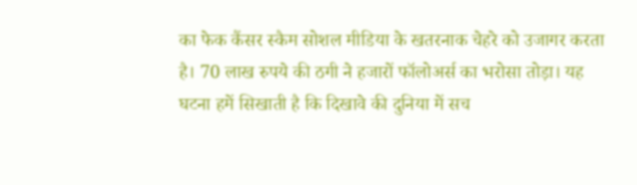का फेक कैंसर स्कैम सोशल मीडिया के खतरनाक चेहरे को उजागर करता है। 70 लाख रुपये की ठगी ने हजारों फॉलोअर्स का भरोसा तोड़ा। यह घटना हमें सिखाती है कि दिखावे की दुनिया में सच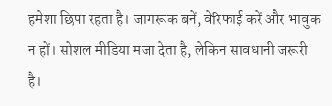हमेशा छिपा रहता है। जागरूक बनें, वेरिफाई करें और भावुक न हों। सोशल मीडिया मजा देता है, लेकिन सावधानी जरूरी है।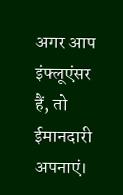अगर आप इंफ्लूएंसर हैं, तो ईमानदारी अपनाएं।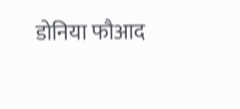डोनिया फौआद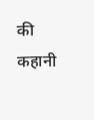की कहानी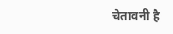चेतावनी है